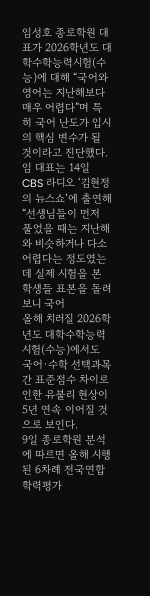임성호 종로학원 대표가 2026학년도 대학수학능력시험(수능)에 대해 “국어와 영어는 지난해보다 매우 어렵다”며 특히 국어 난도가 입시의 핵심 변수가 될 것이라고 진단했다.
임 대표는 14일 CBS 라디오 ‘김현정의 뉴스쇼’에 출연해 “선생님들이 먼저 풀었을 때는 지난해와 비슷하거나 다소 어렵다는 정도였는데 실제 시험을 본 학생들 표본을 돌려보니 국어
올해 치러질 2026학년도 대학수학능력시험(수능)에서도 국어·수학 선택과목 간 표준점수 차이로 인한 유불리 현상이 5년 연속 이어질 것으로 보인다.
9일 종로학원 분석에 따르면 올해 시행된 6차례 전국연합학력평가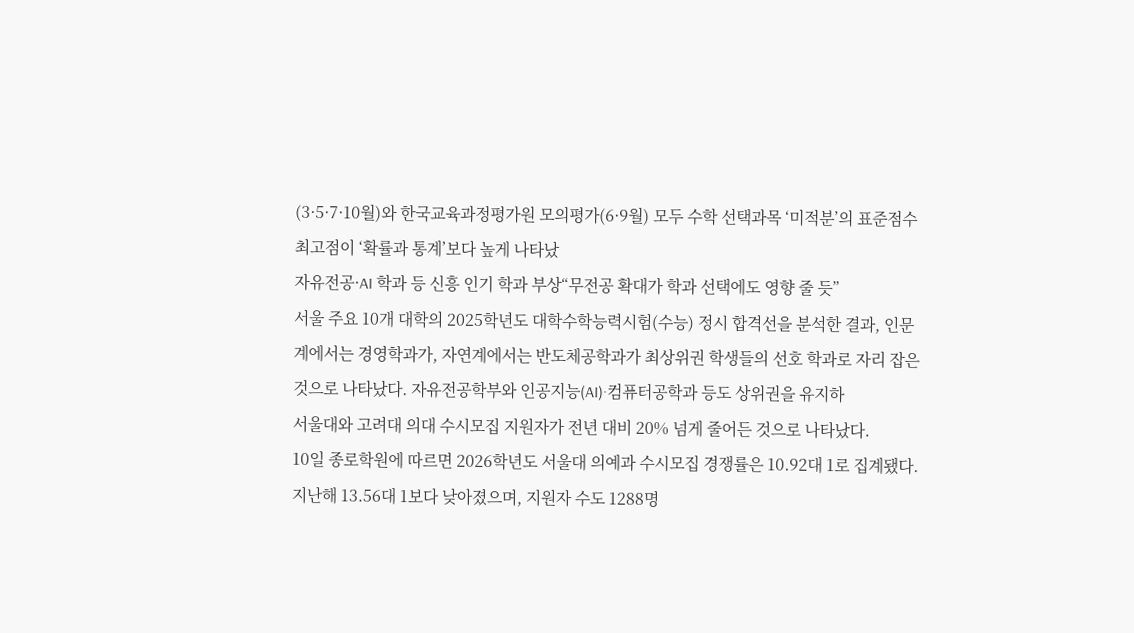(3·5·7·10월)와 한국교육과정평가원 모의평가(6·9월) 모두 수학 선택과목 ‘미적분’의 표준점수 최고점이 ‘확률과 통계’보다 높게 나타났
자유전공·AI 학과 등 신흥 인기 학과 부상“무전공 확대가 학과 선택에도 영향 줄 듯”
서울 주요 10개 대학의 2025학년도 대학수학능력시험(수능) 정시 합격선을 분석한 결과, 인문계에서는 경영학과가, 자연계에서는 반도체공학과가 최상위권 학생들의 선호 학과로 자리 잡은 것으로 나타났다. 자유전공학부와 인공지능(AI)·컴퓨터공학과 등도 상위권을 유지하
서울대와 고려대 의대 수시모집 지원자가 전년 대비 20% 넘게 줄어든 것으로 나타났다.
10일 종로학원에 따르면 2026학년도 서울대 의예과 수시모집 경쟁률은 10.92대 1로 집계됐다. 지난해 13.56대 1보다 낮아졌으며, 지원자 수도 1288명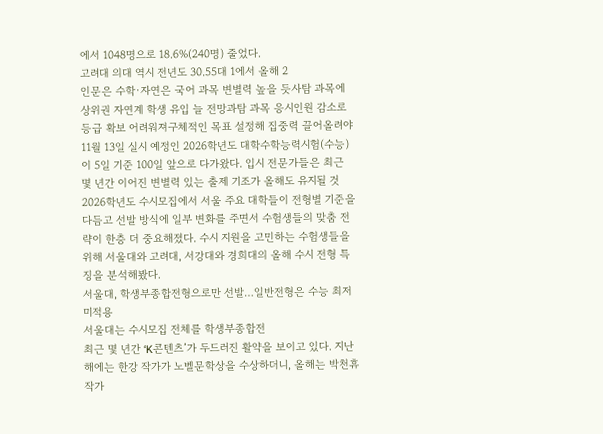에서 1048명으로 18.6%(240명) 줄었다.
고려대 의대 역시 전년도 30.55대 1에서 올해 2
인문은 수학·자연은 국어 과목 변별력 높을 듯사탐 과목에 상위권 자연계 학생 유입 늘 전망과탐 과목 응시인원 감소로 등급 확보 어려워져구체적인 목표 설정해 집중력 끌어올려야
11월 13일 실시 예정인 2026학년도 대학수학능력시험(수능)이 5일 기준 100일 앞으로 다가왔다. 입시 전문가들은 최근 몇 년간 이어진 변별력 있는 출제 기조가 올해도 유지될 것
2026학년도 수시모집에서 서울 주요 대학들이 전형별 기준을 다듬고 선발 방식에 일부 변화를 주면서 수험생들의 맞춤 전략이 한층 더 중요해졌다. 수시 지원을 고민하는 수험생들을 위해 서울대와 고려대, 서강대와 경희대의 올해 수시 전형 특징을 분석해봤다.
서울대, 학생부종합전형으로만 선발…일반전형은 수능 최저 미적용
서울대는 수시모집 전체를 학생부종합전
최근 몇 년간 ‘K콘텐츠’가 두드러진 활약을 보이고 있다. 지난해에는 한강 작가가 노벨문학상을 수상하더니, 올해는 박천휴 작가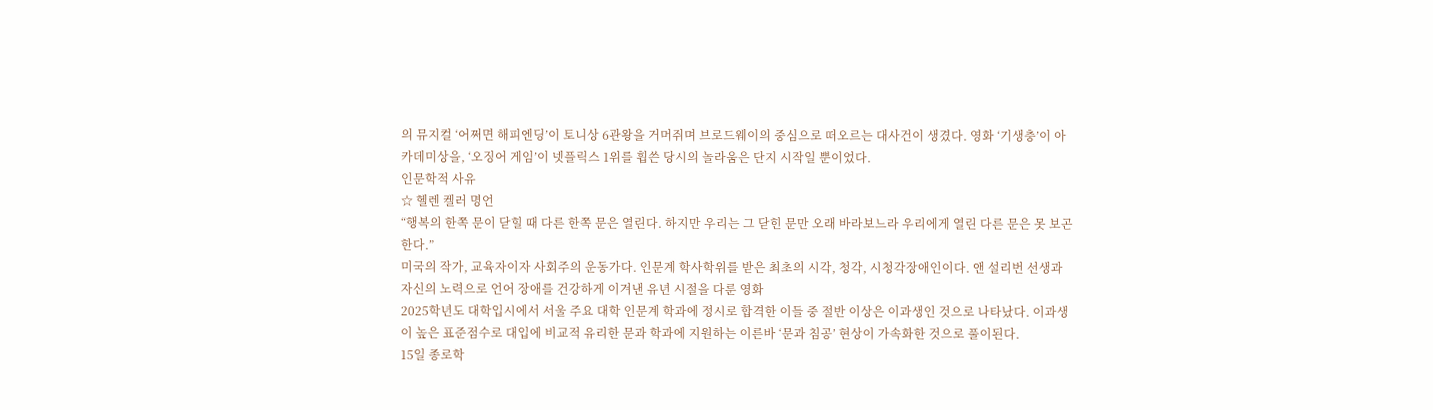의 뮤지컬 ‘어쩌면 해피엔딩’이 토니상 6관왕을 거머쥐며 브로드웨이의 중심으로 떠오르는 대사건이 생겼다. 영화 ‘기생충’이 아카데미상을, ‘오징어 게임’이 넷플릭스 1위를 휩쓴 당시의 놀라움은 단지 시작일 뿐이었다.
인문학적 사유
☆ 헬렌 켈러 명언
“행복의 한쪽 문이 닫힐 때 다른 한쪽 문은 열린다. 하지만 우리는 그 닫힌 문만 오래 바라보느라 우리에게 열린 다른 문은 못 보곤 한다.”
미국의 작가, 교육자이자 사회주의 운동가다. 인문계 학사학위를 받은 최초의 시각, 청각, 시청각장애인이다. 앤 설리번 선생과 자신의 노력으로 언어 장애를 건강하게 이겨낸 유년 시절을 다룬 영화
2025학년도 대학입시에서 서울 주요 대학 인문계 학과에 정시로 합격한 이들 중 절반 이상은 이과생인 것으로 나타났다. 이과생이 높은 표준점수로 대입에 비교적 유리한 문과 학과에 지원하는 이른바 ‘문과 침공’ 현상이 가속화한 것으로 풀이된다.
15일 종로학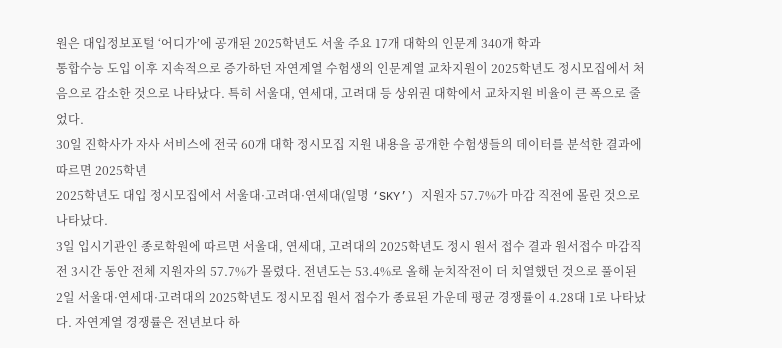원은 대입정보포털 ‘어디가’에 공개된 2025학년도 서울 주요 17개 대학의 인문계 340개 학과
통합수능 도입 이후 지속적으로 증가하던 자연계열 수험생의 인문계열 교차지원이 2025학년도 정시모집에서 처음으로 감소한 것으로 나타났다. 특히 서울대, 연세대, 고려대 등 상위권 대학에서 교차지원 비율이 큰 폭으로 줄었다.
30일 진학사가 자사 서비스에 전국 60개 대학 정시모집 지원 내용을 공개한 수험생들의 데이터를 분석한 결과에 따르면 2025학년
2025학년도 대입 정시모집에서 서울대·고려대·연세대(일명 ‘SKY’) 지원자 57.7%가 마감 직전에 몰린 것으로 나타났다.
3일 입시기관인 종로학원에 따르면 서울대, 연세대, 고려대의 2025학년도 정시 원서 접수 결과 원서접수 마감직전 3시간 동안 전체 지원자의 57.7%가 몰렸다. 전년도는 53.4%로 올해 눈치작전이 더 치열했던 것으로 풀이된
2일 서울대·연세대·고려대의 2025학년도 정시모집 원서 접수가 종료된 가운데 평균 경쟁률이 4.28대 1로 나타났다. 자연계열 경쟁률은 전년보다 하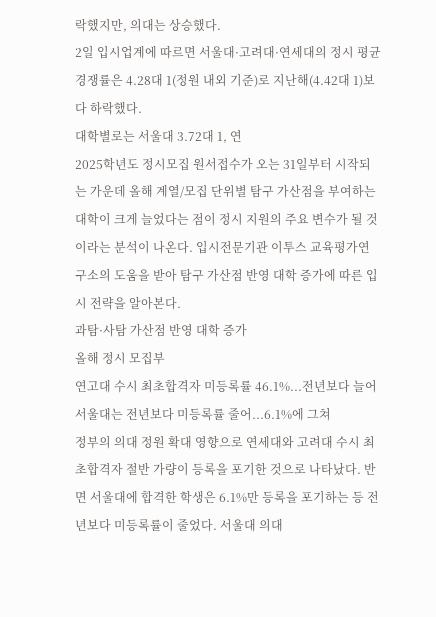락했지만, 의대는 상승했다.
2일 입시업계에 따르면 서울대·고려대·연세대의 정시 평균 경쟁률은 4.28대 1(정원 내외 기준)로 지난해(4.42대 1)보다 하락했다.
대학별로는 서울대 3.72대 1, 연
2025학년도 정시모집 원서접수가 오는 31일부터 시작되는 가운데 올해 계열/모집 단위별 탐구 가산점을 부여하는 대학이 크게 늘었다는 점이 정시 지원의 주요 변수가 될 것이라는 분석이 나온다. 입시전문기관 이투스 교육평가연구소의 도움을 받아 탐구 가산점 반영 대학 증가에 따른 입시 전략을 알아본다.
과탐·사탐 가산점 반영 대학 증가
올해 정시 모집부
연고대 수시 최초합격자 미등록률 46.1%...전년보다 늘어서울대는 전년보다 미등록률 줄어...6.1%에 그쳐
정부의 의대 정원 확대 영향으로 연세대와 고려대 수시 최초합격자 절반 가량이 등록을 포기한 것으로 나타났다. 반면 서울대에 합격한 학생은 6.1%만 등록을 포기하는 등 전년보다 미등록률이 줄었다. 서울대 의대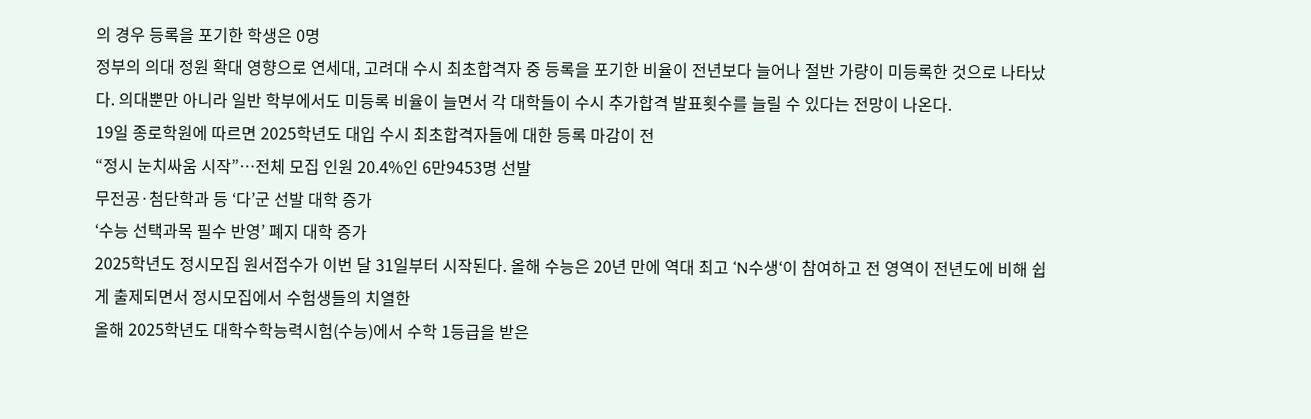의 경우 등록을 포기한 학생은 0명
정부의 의대 정원 확대 영향으로 연세대, 고려대 수시 최초합격자 중 등록을 포기한 비율이 전년보다 늘어나 절반 가량이 미등록한 것으로 나타났다. 의대뿐만 아니라 일반 학부에서도 미등록 비율이 늘면서 각 대학들이 수시 추가합격 발표횟수를 늘릴 수 있다는 전망이 나온다.
19일 종로학원에 따르면 2025학년도 대입 수시 최초합격자들에 대한 등록 마감이 전
“정시 눈치싸움 시작”…전체 모집 인원 20.4%인 6만9453명 선발
무전공·첨단학과 등 ‘다’군 선발 대학 증가
‘수능 선택과목 필수 반영’ 폐지 대학 증가
2025학년도 정시모집 원서접수가 이번 달 31일부터 시작된다. 올해 수능은 20년 만에 역대 최고 ‘N수생‘이 참여하고 전 영역이 전년도에 비해 쉽게 출제되면서 정시모집에서 수험생들의 치열한
올해 2025학년도 대학수학능력시험(수능)에서 수학 1등급을 받은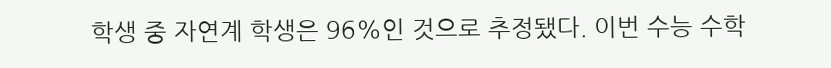학생 중 자연계 학생은 96%인 것으로 추정됐다. 이번 수능 수학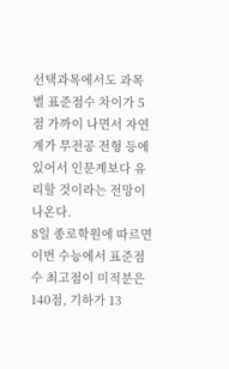선택과목에서도 과목별 표준점수 차이가 5점 가까이 나면서 자연계가 무전공 전형 등에 있어서 인문계보다 유리할 것이라는 전망이 나온다.
8일 종로학원에 따르면 이번 수능에서 표준점수 최고점이 미적분은 140점, 기하가 13